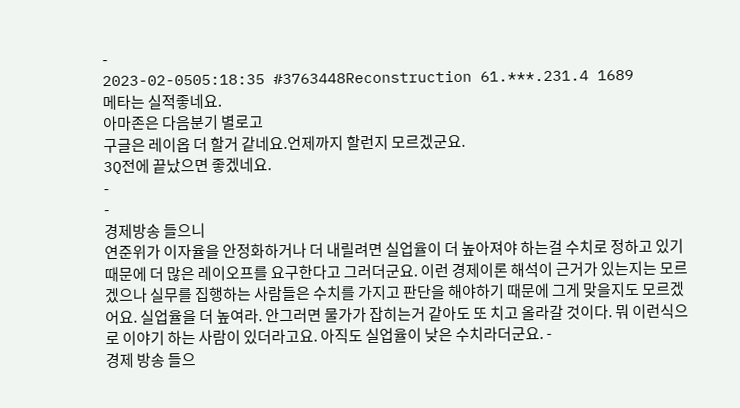-
2023-02-0505:18:35 #3763448Reconstruction 61.***.231.4 1689
메타는 실적좋네요.
아마존은 다음분기 별로고
구글은 레이옵 더 할거 같네요.언제까지 할런지 모르겠군요.
3Q전에 끝났으면 좋겠네요.
-
-
경제방송 들으니
연준위가 이자율을 안정화하거나 더 내릴려면 실업율이 더 높아져야 하는걸 수치로 정하고 있기 때문에 더 많은 레이오프를 요구한다고 그러더군요. 이런 경제이론 해석이 근거가 있는지는 모르겠으나 실무를 집행하는 사람들은 수치를 가지고 판단을 해야하기 때문에 그게 맞을지도 모르겠어요. 실업율을 더 높여라. 안그러면 물가가 잡히는거 같아도 또 치고 올라갈 것이다. 뭐 이런식으로 이야기 하는 사람이 있더라고요. 아직도 실업율이 낮은 수치라더군요. -
경제 방송 들으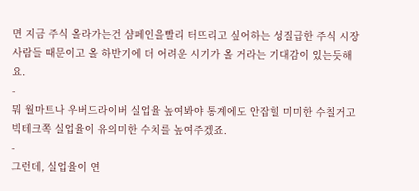면 지금 주식 올라가는건 샴페인을빨리 터뜨리고 싶어하는 성질급한 주식 시장 사람들 때문이고 올 하반기에 더 어려운 시기가 올 거라는 기대감이 있는듯해요.
-
뭐 월마트나 우버드라이버 실업율 높여봐야 통계에도 안잡힐 미미한 수칠거고 빅테크쪽 실업율이 유의미한 수치를 높여주겠죠.
-
그런데, 실업율이 연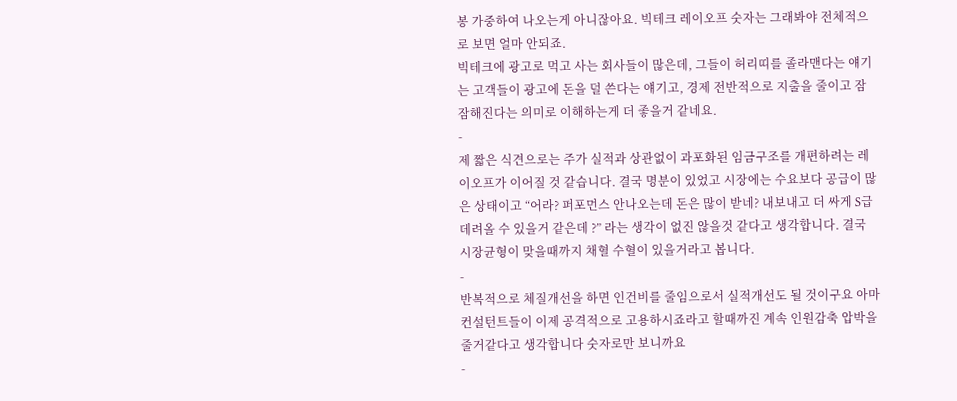봉 가중하여 나오는게 아니잖아요. 빅테크 레이오프 숫자는 그래봐야 전체적으로 보면 얼마 안되죠.
빅테크에 광고로 먹고 사는 회사들이 많은데, 그들이 허리띠를 졸라맨다는 얘기는 고객들이 광고에 돈을 덜 쓴다는 얘기고, 경제 전반적으로 지출을 줄이고 잠잠해진다는 의미로 이해하는게 더 좋을거 같네요.
-
제 짧은 식견으로는 주가 실적과 상관없이 과포화된 임금구조를 개편하려는 레이오프가 이어질 것 같습니다. 결국 명분이 있었고 시장에는 수요보다 공급이 많은 상태이고 “어라? 퍼포먼스 안나오는데 돈은 많이 받네? 내보내고 더 싸게 S급 데려올 수 있을거 같은데 ?” 라는 생각이 없진 않을것 같다고 생각합니다. 결국 시장균형이 맞을때까지 채혈 수혈이 있을거라고 봅니다.
-
반복적으로 체질개선을 하면 인건비를 줄임으로서 실적개선도 될 것이구요 아마 컨설턴트들이 이제 공격적으로 고용하시죠라고 할때까진 계속 인원감축 압박을 줄거같다고 생각합니다 숫자로만 보니까요
-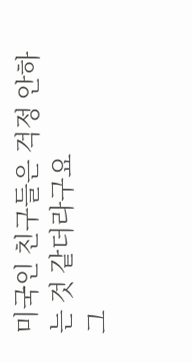미국인 친구들은 걱정 안하는 것 같더라구요
그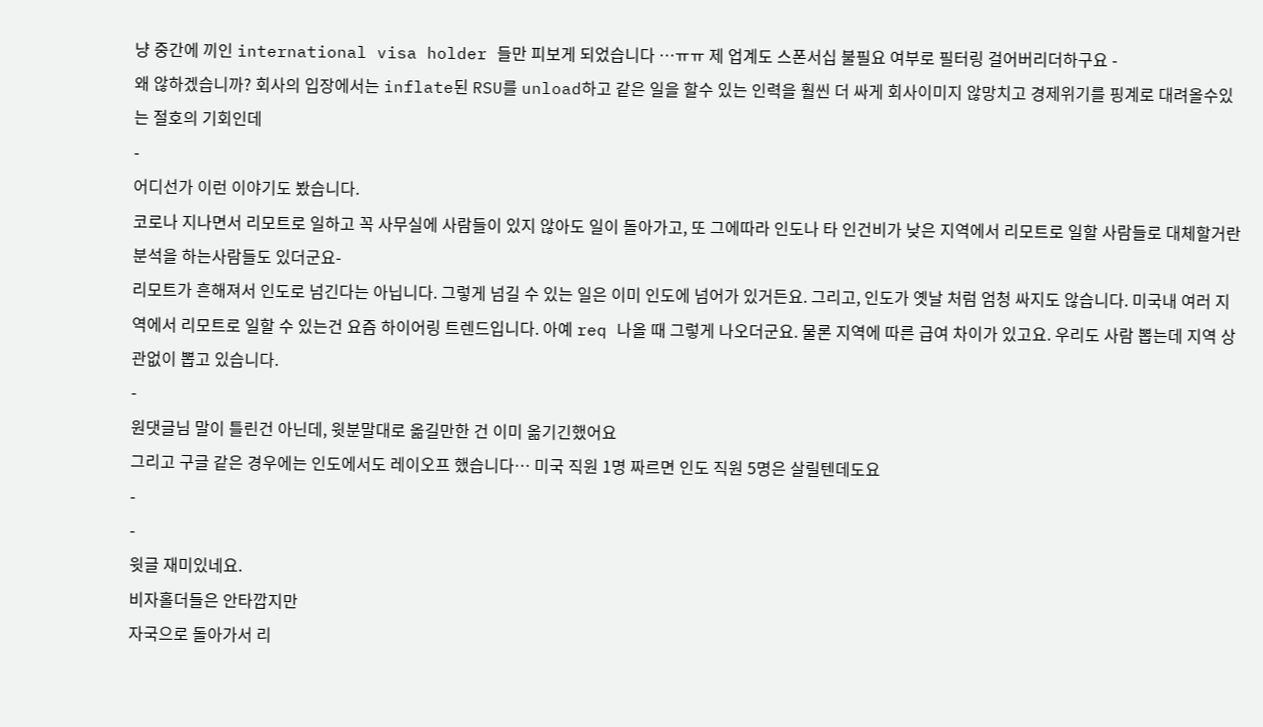냥 중간에 끼인 international visa holder 들만 피보게 되었습니다 …ㅠㅠ 제 업계도 스폰서십 불필요 여부로 필터링 걸어버리더하구요 -
왜 않하겠습니까? 회사의 입장에서는 inflate된 RSU를 unload하고 같은 일을 할수 있는 인력을 훨씬 더 싸게 회사이미지 않망치고 경제위기를 핑계로 대려올수있는 절호의 기회인데
-
어디선가 이런 이야기도 봤습니다.
코로나 지나면서 리모트로 일하고 꼭 사무실에 사람들이 있지 않아도 일이 돌아가고, 또 그에따라 인도나 타 인건비가 낮은 지역에서 리모트로 일할 사람들로 대체할거란 분석을 하는사람들도 있더군요-
리모트가 흔해져서 인도로 넘긴다는 아닙니다. 그렇게 넘길 수 있는 일은 이미 인도에 넘어가 있거든요. 그리고, 인도가 옛날 처럼 엄청 싸지도 않습니다. 미국내 여러 지역에서 리모트로 일할 수 있는건 요즘 하이어링 트렌드입니다. 아예 req 나올 때 그렇게 나오더군요. 물론 지역에 따른 급여 차이가 있고요. 우리도 사람 뽑는데 지역 상관없이 뽑고 있습니다.
-
원댓글님 말이 틀린건 아닌데, 윗분말대로 옮길만한 건 이미 옮기긴했어요
그리고 구글 같은 경우에는 인도에서도 레이오프 했습니다… 미국 직원 1명 짜르면 인도 직원 5명은 살릴텐데도요
-
-
윗글 재미있네요.
비자홀더들은 안타깝지만
자국으로 돌아가서 리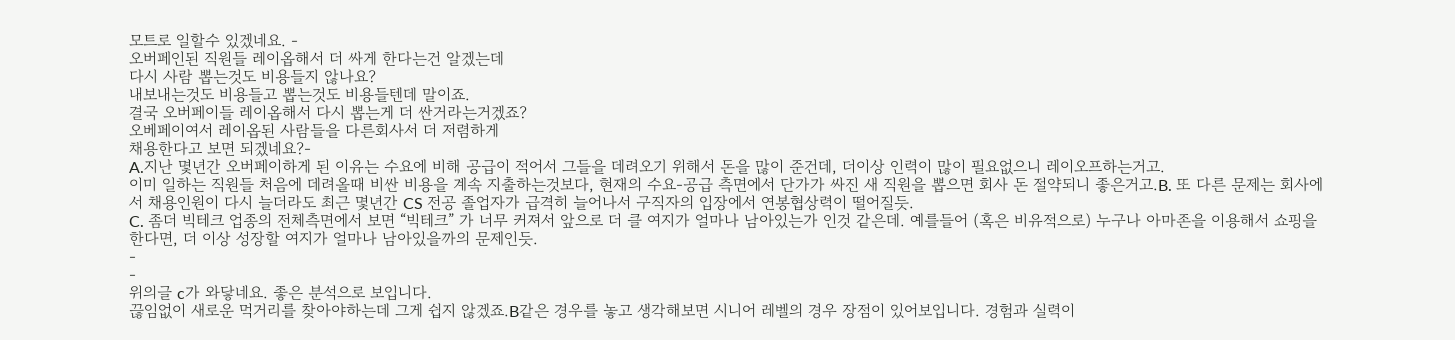모트로 일할수 있겠네요. -
오버페인된 직원들 레이옵해서 더 싸게 한다는건 알겠는데
다시 사람 뽑는것도 비용들지 않나요?
내보내는것도 비용들고 뽑는것도 비용들텐데 말이죠.
결국 오버페이들 레이옵해서 다시 뽑는게 더 싼거라는거겠죠?
오베페이여서 레이옵된 사람들을 다른회사서 더 저렴하게
채용한다고 보면 되겠네요?-
A.지난 몇년간 오버페이하게 된 이유는 수요에 비해 공급이 적어서 그들을 데려오기 위해서 돈을 많이 준건데, 더이상 인력이 많이 필요없으니 레이오프하는거고.
이미 일하는 직원들 처음에 데려올때 비싼 비용을 계속 지출하는것보다, 현재의 수요-공급 측면에서 단가가 싸진 새 직원을 뽑으면 회사 돈 절약되니 좋은거고.B. 또 다른 문제는 회사에서 채용인원이 다시 늘더라도 최근 몇년간 CS 전공 졸업자가 급격히 늘어나서 구직자의 입장에서 연봉협상력이 떨어질듯.
C. 좀더 빅테크 업종의 전체측면에서 보면 “빅테크” 가 너무 커져서 앞으로 더 클 여지가 얼마나 남아있는가 인것 같은데. 예를들어 (혹은 비유적으로) 누구나 아마존을 이용해서 쇼핑을 한다면, 더 이상 성장할 여지가 얼마나 남아있을까의 문제인듯.
-
-
위의글 c가 와닿네요. 좋은 분석으로 보입니다.
끊임없이 새로운 먹거리를 찾아야하는데 그게 쉽지 않겠죠.B같은 경우를 놓고 생각해보면 시니어 레벨의 경우 장점이 있어보입니다. 경험과 실력이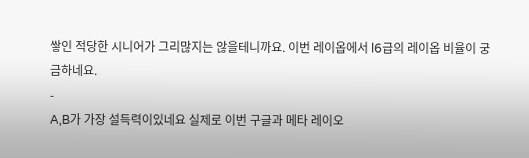쌓인 적당한 시니어가 그리많지는 않을테니까요. 이번 레이옵에서 l6급의 레이옵 비율이 궁금하네요.
-
A,B가 가장 설득력이있네요 실제로 이번 구글과 메타 레이오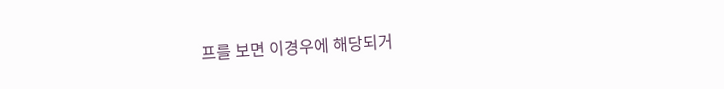프를 보면 이경우에 해당되거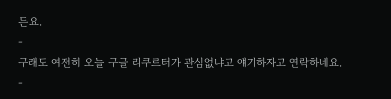든요.
-
구래도 여전히 오늘 구글 리쿠르터가 관심없냐고 얘기하자고 연락하네요.
-